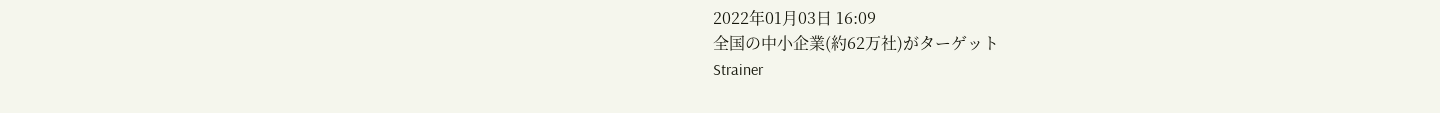2022年01月03日 16:09
全国の中小企業(約62万社)がターゲット
Strainer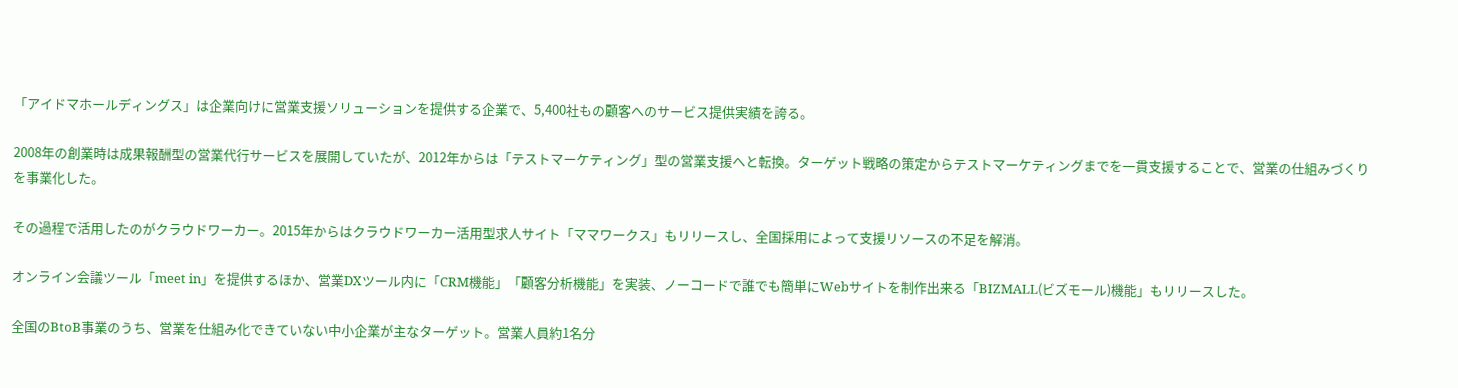「アイドマホールディングス」は企業向けに営業支援ソリューションを提供する企業で、5,400社もの顧客へのサービス提供実績を誇る。

2008年の創業時は成果報酬型の営業代行サービスを展開していたが、2012年からは「テストマーケティング」型の営業支援へと転換。ターゲット戦略の策定からテストマーケティングまでを一貫支援することで、営業の仕組みづくりを事業化した。

その過程で活用したのがクラウドワーカー。2015年からはクラウドワーカー活用型求人サイト「ママワークス」もリリースし、全国採用によって支援リソースの不足を解消。

オンライン会議ツール「meet in」を提供するほか、営業DXツール内に「CRM機能」「顧客分析機能」を実装、ノーコードで誰でも簡単にWebサイトを制作出来る「BIZMALL(ビズモール)機能」もリリースした。

全国のBtoB事業のうち、営業を仕組み化できていない中小企業が主なターゲット。営業人員約1名分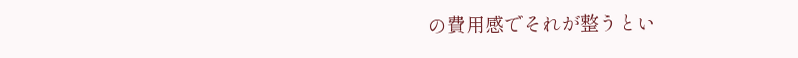の費用感でそれが整うとい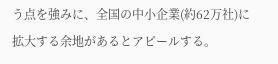う点を強みに、全国の中小企業(約62万社)に拡大する余地があるとアピールする。